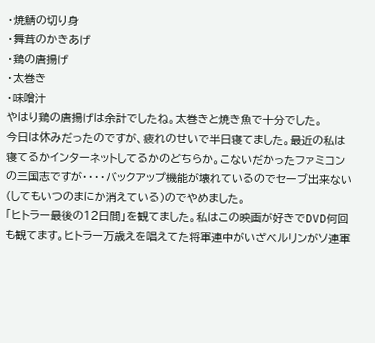・焼鯖の切り身
・舞茸のかきあげ
・鶏の唐揚げ
・太巻き
・味噌汁
やはり鶏の唐揚げは余計でしたね。太巻きと焼き魚で十分でした。
今日は休みだったのですが、疲れのせいで半日寝てました。最近の私は寝てるかインターネットしてるかのどちらか。こないだかったファミコンの三国志ですが・・・・バックアップ機能が壊れているのでセーブ出来ない(してもいつのまにか消えている)のでやめました。
「ヒトラー最後の12日間」を観てました。私はこの映画が好きでDVD何回も観てます。ヒトラー万歳えを唱えてた将軍連中がいざベルリンがソ連軍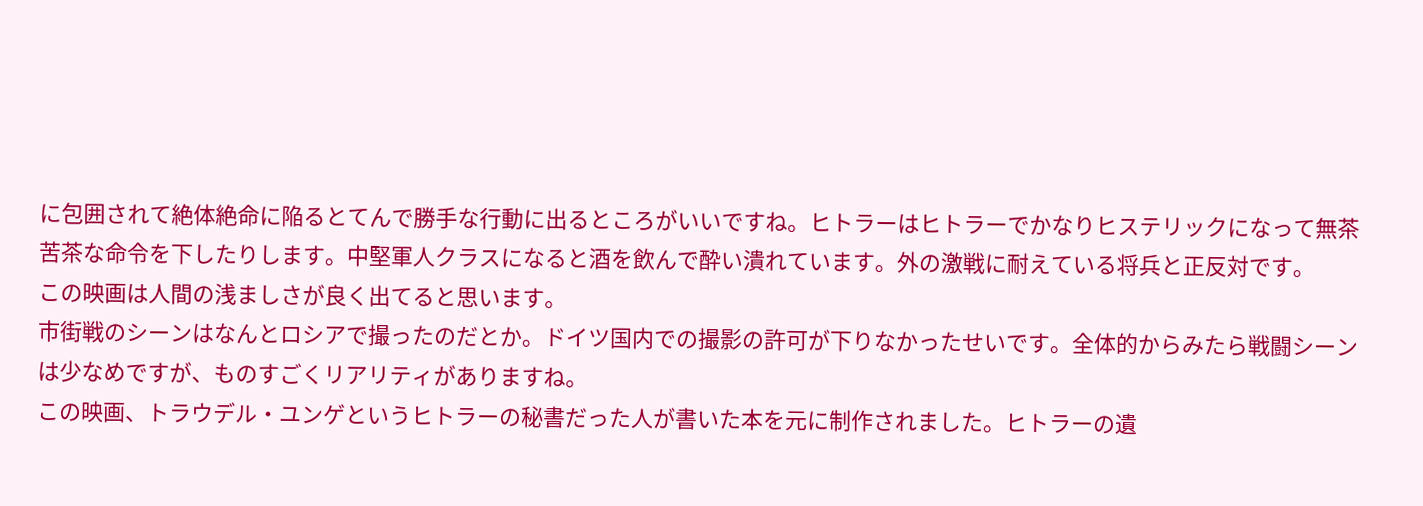に包囲されて絶体絶命に陥るとてんで勝手な行動に出るところがいいですね。ヒトラーはヒトラーでかなりヒステリックになって無茶苦茶な命令を下したりします。中堅軍人クラスになると酒を飲んで酔い潰れています。外の激戦に耐えている将兵と正反対です。
この映画は人間の浅ましさが良く出てると思います。
市街戦のシーンはなんとロシアで撮ったのだとか。ドイツ国内での撮影の許可が下りなかったせいです。全体的からみたら戦闘シーンは少なめですが、ものすごくリアリティがありますね。
この映画、トラウデル・ユンゲというヒトラーの秘書だった人が書いた本を元に制作されました。ヒトラーの遺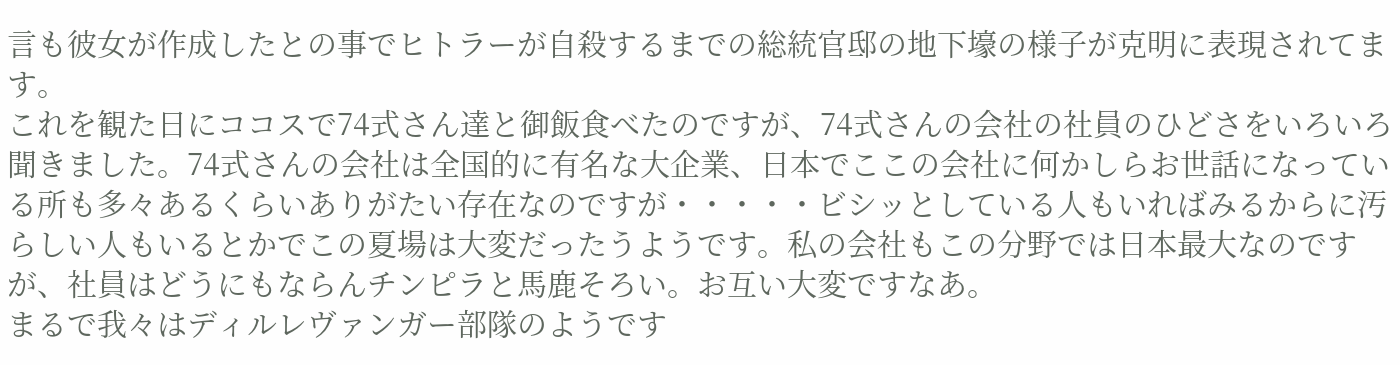言も彼女が作成したとの事でヒトラーが自殺するまでの総統官邸の地下壕の様子が克明に表現されてます。
これを観た日にココスで74式さん達と御飯食べたのですが、74式さんの会社の社員のひどさをいろいろ聞きました。74式さんの会社は全国的に有名な大企業、日本でここの会社に何かしらお世話になっている所も多々あるくらいありがたい存在なのですが・・・・・ビシッとしている人もいればみるからに汚らしい人もいるとかでこの夏場は大変だったうようです。私の会社もこの分野では日本最大なのですが、社員はどうにもならんチンピラと馬鹿そろい。お互い大変ですなあ。
まるで我々はディルレヴァンガー部隊のようです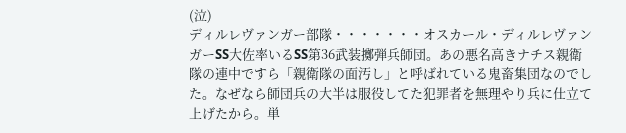(泣)
ディルレヴァンガー部隊・・・・・・・オスカール・ディルレヴァンガーSS大佐率いるSS第36武装擲弾兵師団。あの悪名高きナチス親衛隊の連中ですら「親衛隊の面汚し」と呼ばれている鬼畜集団なのでした。なぜなら師団兵の大半は服役してた犯罪者を無理やり兵に仕立て上げたから。単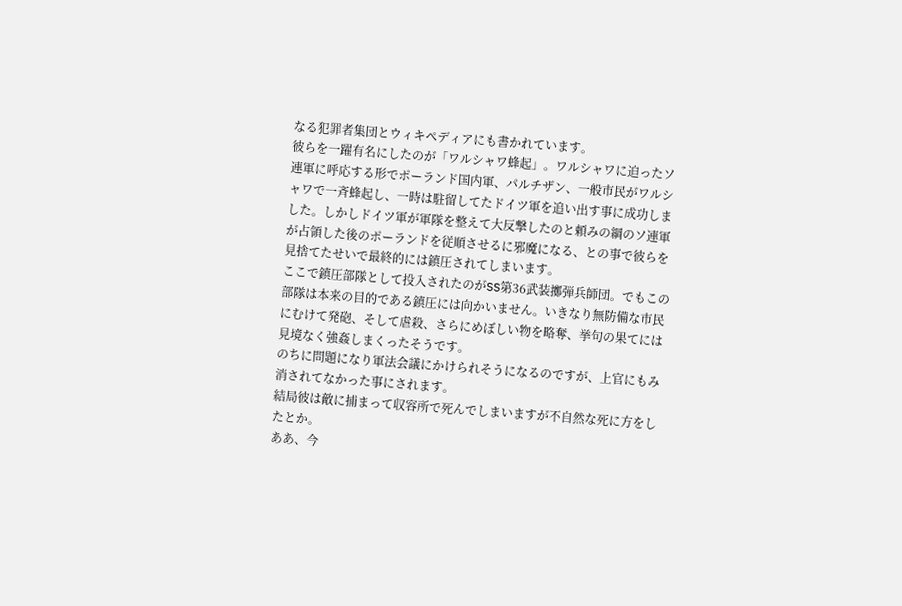なる犯罪者集団とウィキペディアにも書かれています。
彼らを一躍有名にしたのが「ワルシャワ蜂起」。ワルシャワに迫ったソ連軍に呼応する形でポーランド国内軍、パルチザン、一般市民がワルシャワで一斉蜂起し、一時は駐留してたドイツ軍を追い出す事に成功しました。しかしドイツ軍が軍隊を整えて大反撃したのと頼みの綱のソ連軍が占領した後のポーランドを従順させるに邪魔になる、との事で彼らを見捨てたせいで最終的には鎮圧されてしまいます。
ここで鎮圧部隊として投入されたのがSS第36武装擲弾兵師団。でもこの部隊は本来の目的である鎮圧には向かいません。いきなり無防備な市民にむけて発砲、そして虐殺、さらにめぼしい物を略奪、挙句の果てには見境なく強姦しまくったそうです。
のちに問題になり軍法会議にかけられそうになるのですが、上官にもみ消されてなかった事にされます。
結局彼は敵に捕まって収容所で死んでしまいますが不自然な死に方をしたとか。
ああ、今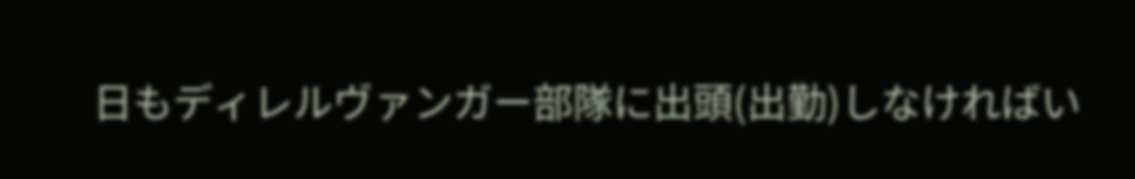日もディレルヴァンガー部隊に出頭(出勤)しなければい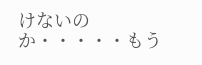けないのか・・・・・もう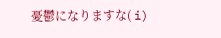憂鬱になりますな( i)